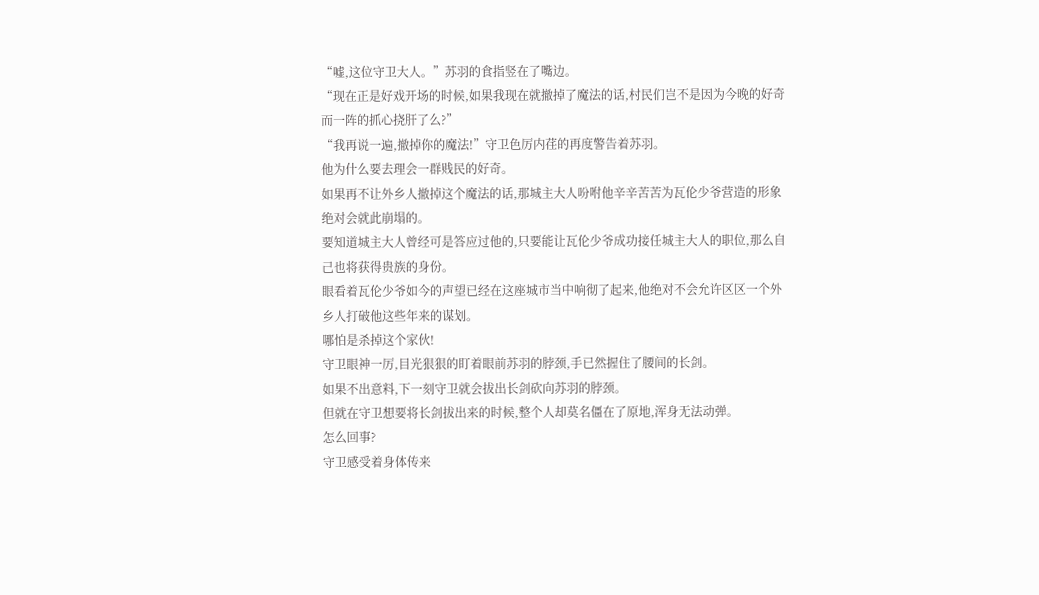“嘘,这位守卫大人。”苏羽的食指竖在了嘴边。
“现在正是好戏开场的时候,如果我现在就撤掉了魔法的话,村民们岂不是因为今晚的好奇而一阵的抓心挠肝了么?”
“我再说一遍,撤掉你的魔法!”守卫色厉内荏的再度警告着苏羽。
他为什么要去理会一群贱民的好奇。
如果再不让外乡人撤掉这个魔法的话,那城主大人吩咐他辛辛苦苦为瓦伦少爷营造的形象绝对会就此崩塌的。
要知道城主大人曾经可是答应过他的,只要能让瓦伦少爷成功接任城主大人的职位,那么自己也将获得贵族的身份。
眼看着瓦伦少爷如今的声望已经在这座城市当中响彻了起来,他绝对不会允许区区一个外乡人打破他这些年来的谋划。
哪怕是杀掉这个家伙!
守卫眼神一厉,目光狠狠的盯着眼前苏羽的脖颈,手已然握住了腰间的长剑。
如果不出意料,下一刻守卫就会拔出长剑砍向苏羽的脖颈。
但就在守卫想要将长剑拔出来的时候,整个人却莫名僵在了原地,浑身无法动弹。
怎么回事?
守卫感受着身体传来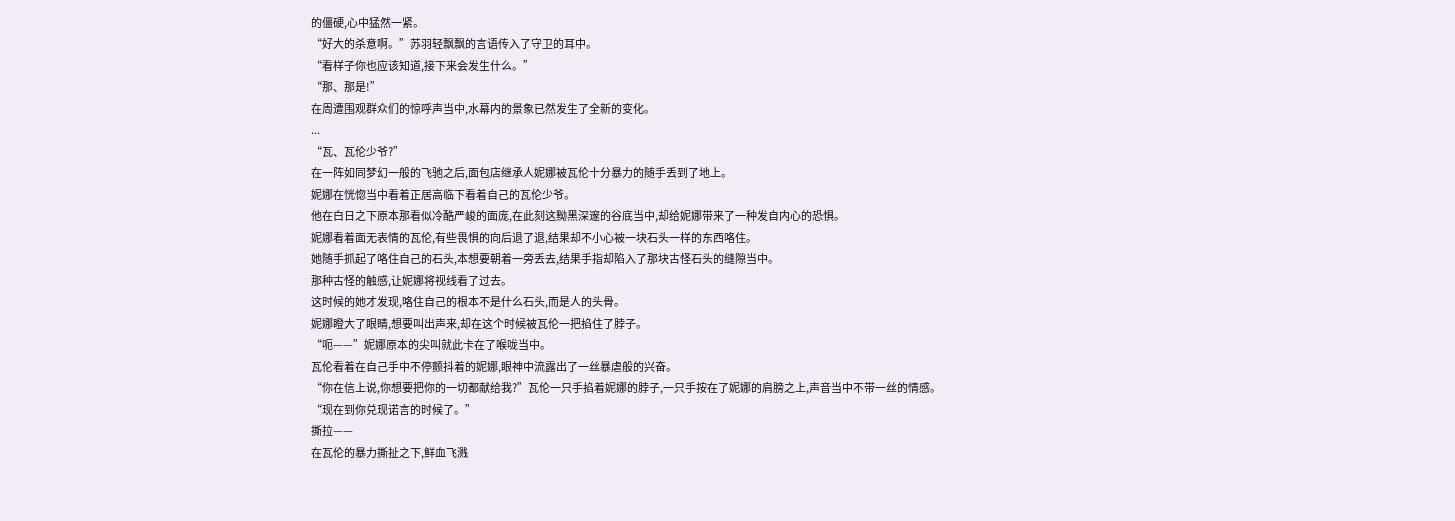的僵硬,心中猛然一紧。
“好大的杀意啊。”苏羽轻飘飘的言语传入了守卫的耳中。
“看样子你也应该知道,接下来会发生什么。”
“那、那是!”
在周遭围观群众们的惊呼声当中,水幕内的景象已然发生了全新的变化。
...
“瓦、瓦伦少爷?”
在一阵如同梦幻一般的飞驰之后,面包店继承人妮娜被瓦伦十分暴力的随手丢到了地上。
妮娜在恍惚当中看着正居高临下看着自己的瓦伦少爷。
他在白日之下原本那看似冷酷严峻的面庞,在此刻这黝黑深邃的谷底当中,却给妮娜带来了一种发自内心的恐惧。
妮娜看着面无表情的瓦伦,有些畏惧的向后退了退,结果却不小心被一块石头一样的东西咯住。
她随手抓起了咯住自己的石头,本想要朝着一旁丢去,结果手指却陷入了那块古怪石头的缝隙当中。
那种古怪的触感,让妮娜将视线看了过去。
这时候的她才发现,咯住自己的根本不是什么石头,而是人的头骨。
妮娜瞪大了眼睛,想要叫出声来,却在这个时候被瓦伦一把掐住了脖子。
“呃——”妮娜原本的尖叫就此卡在了喉咙当中。
瓦伦看着在自己手中不停颤抖着的妮娜,眼神中流露出了一丝暴虐般的兴奋。
“你在信上说,你想要把你的一切都献给我?”瓦伦一只手掐着妮娜的脖子,一只手按在了妮娜的肩膀之上,声音当中不带一丝的情感。
“现在到你兑现诺言的时候了。”
撕拉——
在瓦伦的暴力撕扯之下,鲜血飞溅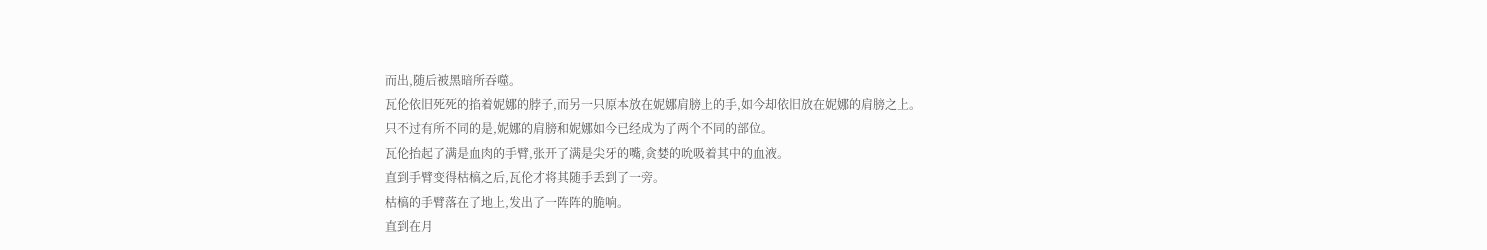而出,随后被黑暗所吞噬。
瓦伦依旧死死的掐着妮娜的脖子,而另一只原本放在妮娜肩膀上的手,如今却依旧放在妮娜的肩膀之上。
只不过有所不同的是,妮娜的肩膀和妮娜如今已经成为了两个不同的部位。
瓦伦抬起了满是血肉的手臂,张开了满是尖牙的嘴,贪婪的吮吸着其中的血液。
直到手臂变得枯槁之后,瓦伦才将其随手丢到了一旁。
枯槁的手臂落在了地上,发出了一阵阵的脆响。
直到在月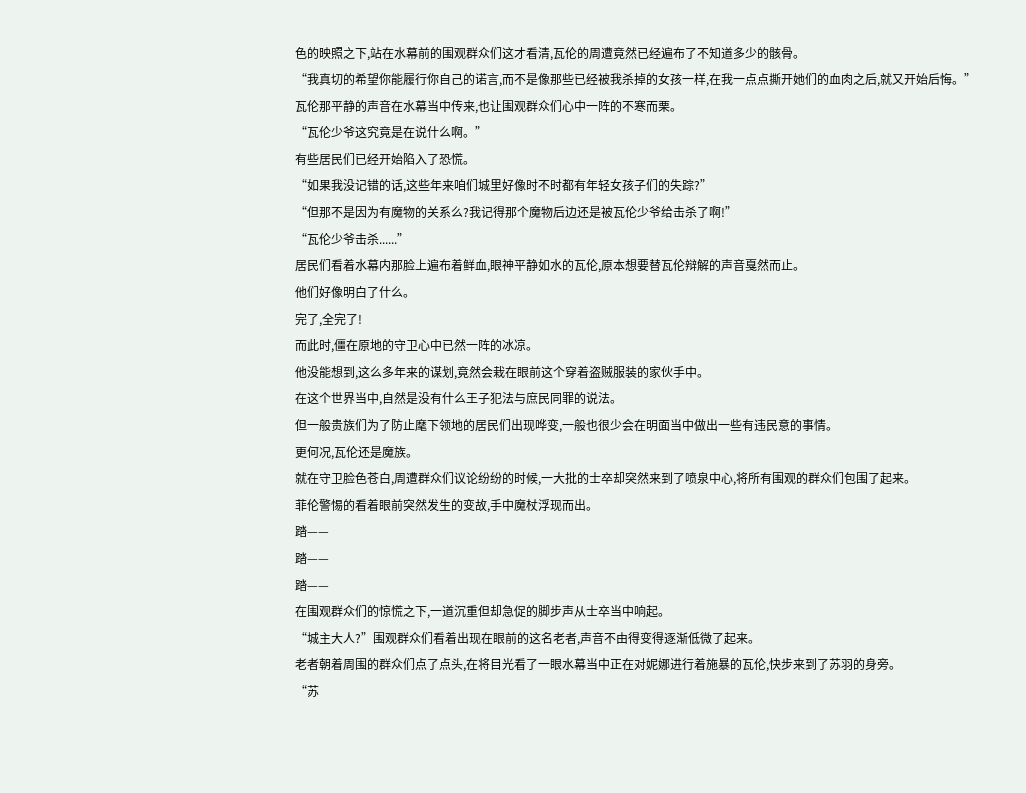色的映照之下,站在水幕前的围观群众们这才看清,瓦伦的周遭竟然已经遍布了不知道多少的骸骨。
“我真切的希望你能履行你自己的诺言,而不是像那些已经被我杀掉的女孩一样,在我一点点撕开她们的血肉之后,就又开始后悔。”
瓦伦那平静的声音在水幕当中传来,也让围观群众们心中一阵的不寒而栗。
“瓦伦少爷这究竟是在说什么啊。”
有些居民们已经开始陷入了恐慌。
“如果我没记错的话,这些年来咱们城里好像时不时都有年轻女孩子们的失踪?”
“但那不是因为有魔物的关系么?我记得那个魔物后边还是被瓦伦少爷给击杀了啊!”
“瓦伦少爷击杀......”
居民们看着水幕内那脸上遍布着鲜血,眼神平静如水的瓦伦,原本想要替瓦伦辩解的声音戛然而止。
他们好像明白了什么。
完了,全完了!
而此时,僵在原地的守卫心中已然一阵的冰凉。
他没能想到,这么多年来的谋划,竟然会栽在眼前这个穿着盗贼服装的家伙手中。
在这个世界当中,自然是没有什么王子犯法与庶民同罪的说法。
但一般贵族们为了防止麾下领地的居民们出现哗变,一般也很少会在明面当中做出一些有违民意的事情。
更何况,瓦伦还是魔族。
就在守卫脸色苍白,周遭群众们议论纷纷的时候,一大批的士卒却突然来到了喷泉中心,将所有围观的群众们包围了起来。
菲伦警惕的看着眼前突然发生的变故,手中魔杖浮现而出。
踏——
踏——
踏——
在围观群众们的惊慌之下,一道沉重但却急促的脚步声从士卒当中响起。
“城主大人?”围观群众们看着出现在眼前的这名老者,声音不由得变得逐渐低微了起来。
老者朝着周围的群众们点了点头,在将目光看了一眼水幕当中正在对妮娜进行着施暴的瓦伦,快步来到了苏羽的身旁。
“苏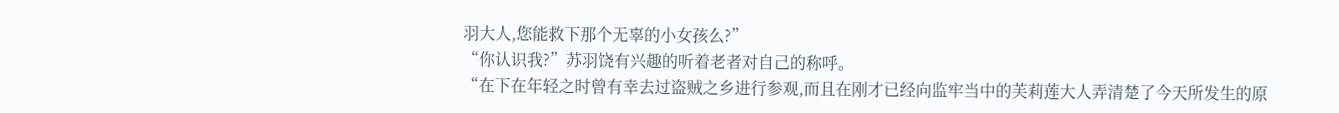羽大人,您能救下那个无辜的小女孩么?”
“你认识我?”苏羽饶有兴趣的听着老者对自己的称呼。
“在下在年轻之时曾有幸去过盗贼之乡进行参观,而且在刚才已经向监牢当中的芙莉莲大人弄清楚了今天所发生的原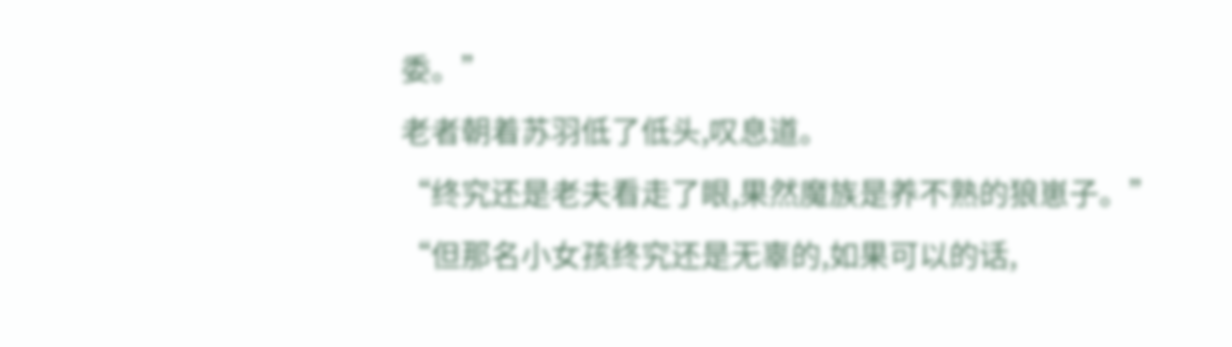委。”
老者朝着苏羽低了低头,叹息道。
“终究还是老夫看走了眼,果然魔族是养不熟的狼崽子。”
“但那名小女孩终究还是无辜的,如果可以的话,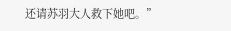还请苏羽大人救下她吧。”